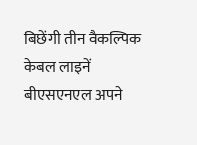बिछेंगी तीन वैकल्पिक केबल लाइनें
बीएसएनएल अपने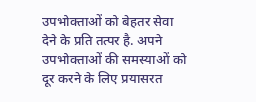उपभोक्ताओं को बेहतर सेवा देने के प्रति तत्पर है. अपने उपभोक्ताओं की समस्याओं को दूर करने के लिए प्रयासरत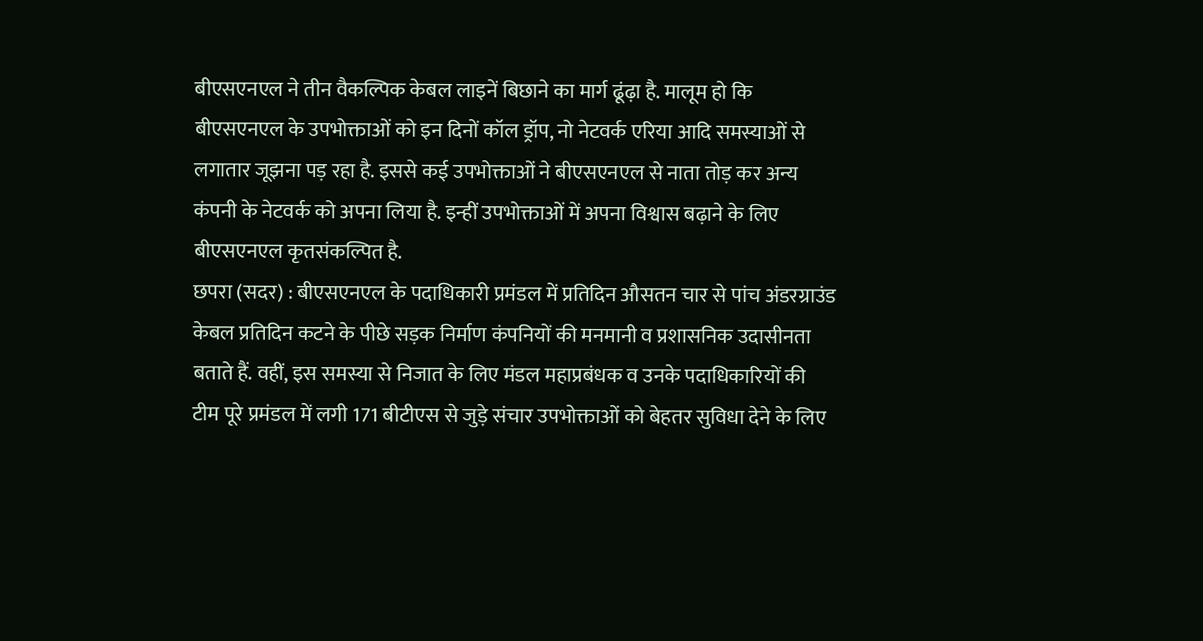बीएसएनएल ने तीन वैकल्पिक केबल लाइनें बिछाने का मार्ग ढूंढ़ा है. मालूम हो कि बीएसएनएल के उपभोक्ताओं को इन दिनों कॉल ड्रॉप, नो नेटवर्क एरिया आदि समस्याओं से लगातार जूझना पड़ रहा है. इससे कई उपभोक्ताओं ने बीएसएनएल से नाता तोड़ कर अन्य कंपनी के नेटवर्क को अपना लिया है. इन्हीं उपभोक्ताओं में अपना विश्वास बढ़ाने के लिए बीएसएनएल कृतसंकल्पित है.
छपरा (सदर) : बीएसएनएल के पदाधिकारी प्रमंडल में प्रतिदिन औसतन चार से पांच अंडरग्राउंड केबल प्रतिदिन कटने के पीछे सड़क निर्माण कंपनियों की मनमानी व प्रशासनिक उदासीनता बताते हैं. वहीं, इस समस्या से निजात के लिए मंडल महाप्रबंधक व उनके पदाधिकारियों की टीम पूरे प्रमंडल में लगी 171 बीटीएस से जुड़े संचार उपभोक्ताओं को बेहतर सुविधा देने के लिए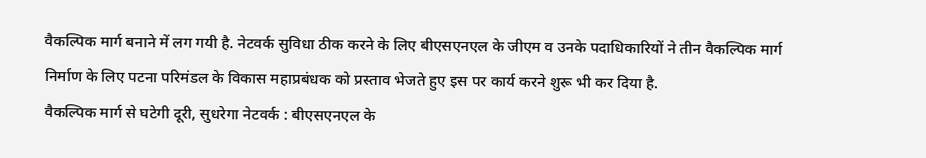वैकल्पिक मार्ग बनाने में लग गयी है. नेटवर्क सुविधा ठीक करने के लिए बीएसएनएल के जीएम व उनके पदाधिकारियों ने तीन वैकल्पिक मार्ग निर्माण के लिए पटना परिमंडल के विकास महाप्रबंधक को प्रस्ताव भेजते हुए इस पर कार्य करने शुरू भी कर दिया है.
वैकल्पिक मार्ग से घटेगी दूरी, सुधरेगा नेटवर्क : बीएसएनएल के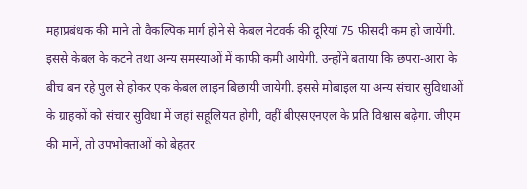महाप्रबंधक की माने तो वैकल्पिक मार्ग होने से केबल नेटवर्क की दूरियां 75 फीसदी कम हो जायेंगी. इससे केबल के कटने तथा अन्य समस्याओं में काफी कमी आयेगी. उन्होंने बताया कि छपरा-आरा के बीच बन रहे पुल से होकर एक केबल लाइन बिछायी जायेगी. इससे मोबाइल या अन्य संचार सुविधाओं के ग्राहकों को संचार सुविधा में जहां सहूलियत होगी, वहीं बीएसएनएल के प्रति विश्वास बढ़ेगा. जीएम की मानें, तो उपभोक्ताओं को बेहतर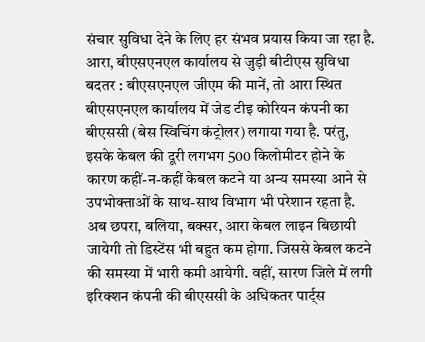संचार सुविधा देने के लिए हर संभव प्रयास किया जा रहा है.
आरा, बीएसएनएल कार्यालय से जुड़ी बीटीएस सुविधा बदतर : बीएसएनएल जीएम की मानें, तो आरा स्थित बीएसएनएल कार्यालय में जेड टीइ कोरियन कंपनी का बीएससी (बेस स्विचिंग कंट्रोलर) लगाया गया है. परंतु, इसके केबल की दूरी लगभग 500 किलोमीटर होने के कारण कहीं-न-कहीं केबल कटने या अन्य समस्या आने से उपभोक्ताओं के साथ-साथ विभाग भी परेशान रहता है.
अब छपरा, बलिया, बक्सर, आरा केबल लाइन बिछायी जायेगी तो डिस्टेंस भी बहुत कम होगा. जिससे केबल कटने की समस्या में भारी कमी आयेगी. वहीं, सारण जिले में लगी इरिक्शन कंपनी की बीएससी के अधिकतर पार्ट्स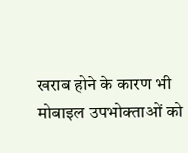खराब होने के कारण भी मोबाइल उपभोक्ताओं को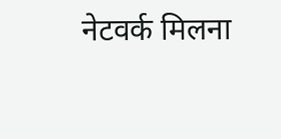नेटवर्क मिलना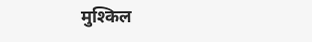मुश्किल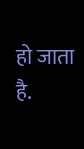हो जाता है.